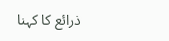ذرائع کا کہنا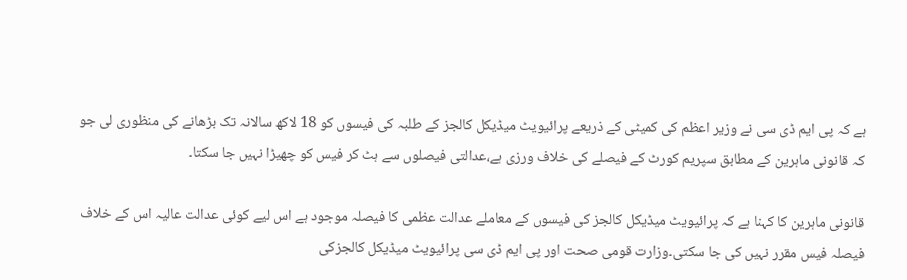ہے کہ پی ایم ڈی سی نے وزیر اعظم کی کمیٹی کے ذریعے پرائیویٹ میڈیکل کالجز کے طلبہ کی فیسوں کو 18 لاکھ سالانہ تک بڑھانے کی منظوری لی جو کہ قانونی ماہرین کے مطابق سپریم کورٹ کے فیصلے کی خلاف ورزی ہے،عدالتی فیصلوں سے ہٹ کر فیس کو چھیڑا نہیں جا سکتا۔

قانونی ماہرین کا کہنا ہے کہ پرائیویٹ میڈیکل کالجز کی فیسوں کے معاملے عدالت عظمی کا فیصلہ موجود ہے اس لیے کوئی عدالت عالیہ اس کے خلاف فیصلہ فیس مقرر نہیں کی جا سکتی۔وزارت قومی صحت اور پی ایم ڈی سی پرائیویٹ میڈیکل کالجزکی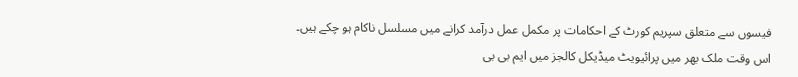فیسوں سے متعلق سپریم کورٹ کے احکامات پر مکمل عمل درآمد کرانے میں مسلسل ناکام ہو چکے ہیں۔
اس وقت ملک بھر میں پرائیویٹ میڈیکل کالجز میں ایم بی بی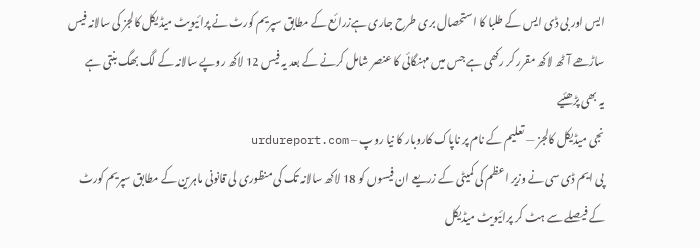ایس اور بی ڈی ایس کے طلبا کا استحصال بری طرح جاری ہےزرائع کے مطابق سپریم کورٹ نے پرائیویٹ میڈیکل کالجز کی سالانہ فیس ساڑھے آٹھ لاکھ مقرر کر رکھی ہے جس میں مہنگائی کا عنصر شامل کرنے کے بعد یہ فیس 12 لاکھ روپے سالانہ کے لگ بھگ بنتی ہے
یہ بھی پڑھئیے
نجی میڈیکل کالجز — تعلیم کے نام پر ناپاک کاروبار کا نیا روپ – urdureport.com
پی ایم ڈی سی نے وزیر اعظم کی کمیٹی کے زریعے ان فیسوں کو 18 لاکھ سالانہ تک کی منظوری لی قانونی ماہرین کے مطابق سپریم کورٹ کے فیصلے سے ہٹ کر پرائیویٹ میڈیکل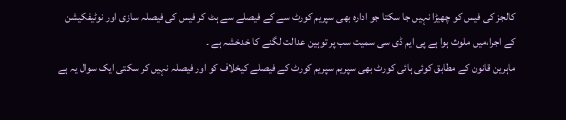کالجز کی فیس کو چھیڑا نہیں جا سکتا جو ادارہ بھی سپریم کورٹ سے کے فیصلے سے ہٹ کر فیس کی فیصلہ سازی اور نوٹیفکیشن کے اجرا،میں ملوث ہوا ہے پی ایم ڈی سی سمیت سب پر توہین عدالت لگنے کا خدخشہ ہے ۔
ماہرین قانون کے مطابق کوئی ہائی کورٹ بھی سپریم سپریم کورٹ کے فیصلے کیخلاف کو اور فیصلہ نہیں کر سکتی ایک سوال یہ ہے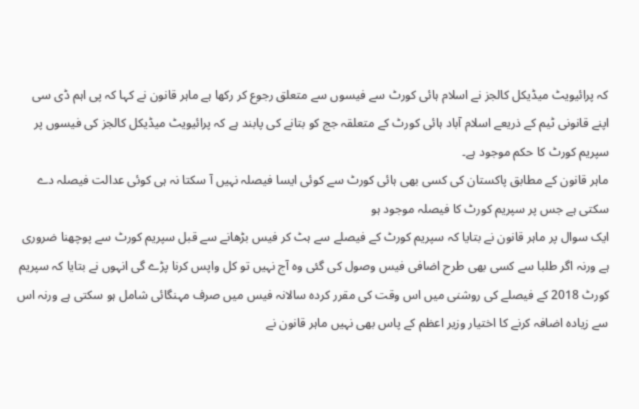کہ پرائیویٹ میڈیکل کالجز نے اسلام ہائی کورٹ سے فیسوں سے متعلق رجوع کر رکھا ہے ماہر قانون نے کہا کہ پی اہم ڈی سی اپنے قانونی ٹیم کے ذریعے اسلام آباد ہائی کورٹ کے متعلقہ جج کو بتانے کی پابند ہے کہ پرائیویٹ میڈیکل کالجز کی فیسوں پر سپریم کورٹ کا حکم موجود ہے۔
ماہر قانون کے مطابق پاکستان کی کسی بھی ہائی کورٹ سے کوئی ایسا فیصلہ نہیں آ سکتا نہ ہی کوئی عدالت فیصلہ دے سکتی ہے جس پر سپریم کورٹ کا فیصلہ موجود ہو
ایک سوال پر ماہر قانون نے بتایا کہ سپریم کورٹ کے فیصلے سے ہٹ کر فیس بڑھانے سے قبل سپریم کورٹ سے پوچھنا ضروری ہے ورنہ اگر طلبا سے کسی بھی طرح اضافی فیس وصول کی گئی وہ آج نہیں تو کل واپس کرنا پڑے گی انہوں نے بتایا کہ سپریم کورٹ 2018 کے فیصلے کی روشنی میں اس وقت کی مقرر کردہ سالانہ فیس میں صرف مہنگائی شامل ہو سکتی ہے ورنہ اس سے زیادہ اضافہ کرنے کا اختیار وزیر اعظم کے پاس بھی نہیں ماہر قانون نے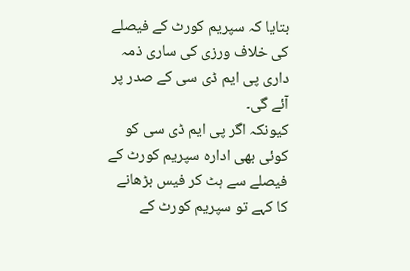بتایا کہ سپریم کورٹ کے فیصلے کی خلاف ورزی کی ساری ذمہ داری پی ایم ڈی سی کے صدر پر آئے گی۔
کیونکہ اگر پی ایم ڈی سی کو کوئی بھی ادارہ سپریم کورٹ کے فیصلے سے ہٹ کر فیس بڑھانے کا کہے تو سپریم کورٹ کے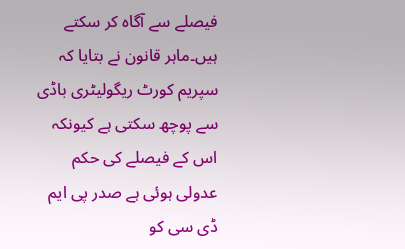فیصلے سے آگاہ کر سکتے ہیں۔ماہر قانون نے بتایا کہ سپریم کورٹ ریگولیٹری باڈی سے پوچھ سکتی ہے کیونکہ اس کے فیصلے کی حکم عدولی ہوئی ہے صدر پی ایم ڈی سی کو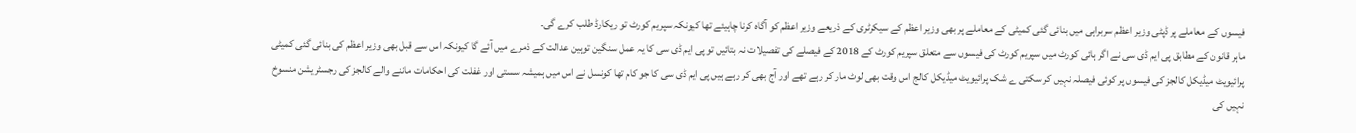فیسوں کے معاملے پر ڈپٹی وزیر اعظم سربراہی میں بنائی گئی کمیٹی کے معاملے پر بھی وزیر اعظم کے سیکرٹری کے ذریعے وزیر اعظم کو آگاہ کرنا چاہیئے تھا کیونکہ سپریم کورٹ تو ریکارڈ طلب کرے گی۔
ماہر قانون کے مطابق پی ایم ڈی سی نے اگر ہائی کورٹ میں سپریم کورٹ کی فیسوں سے متعلق سپریم کورٹ کے 2018 کے فیصلے کی تفصیلات نہ بتائیں تو پی ایم ڈی سی کا یہ عمل سنگین توہین عدالت کے ذمرے میں آئے گا کیونکہ اس سے قبل بھی وزیر اعظم کی بنائی گئی کمیٹی پرائیویٹ میڈیکل کالجز کی فیسوں پر کوئی فیصلہ نہیں کر سکتی ے شک پرائیویٹ میڈیکل کالج اس وقت بھی لوٹ مار کر رہے تھے اور آج بھی کر رہے ہیں پی ایم ڈی سی کا جو کام تھا کونسل نے اس میں ہمیشہ سستی اور غفلت کی احکامات ماننے والے کالجز کی رجسٹریشن منسوخ نہیں کی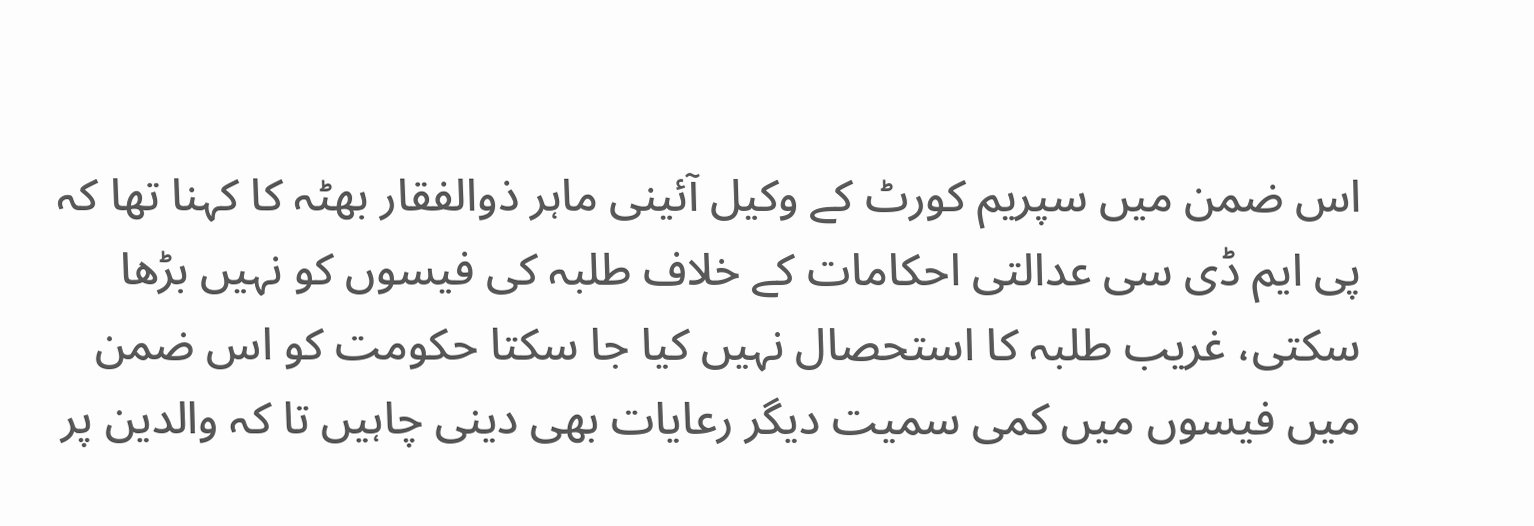اس ضمن میں سپریم کورٹ کے وکیل آئینی ماہر ذوالفقار بھٹہ کا کہنا تھا کہ پی ایم ڈی سی عدالتی احکامات کے خلاف طلبہ کی فیسوں کو نہیں بڑھا سکتی، غریب طلبہ کا استحصال نہیں کیا جا سکتا حکومت کو اس ضمن میں فیسوں میں کمی سمیت دیگر رعایات بھی دینی چاہیں تا کہ والدین پر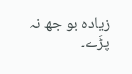زیادہ بو جھ نہ پڑَے۔